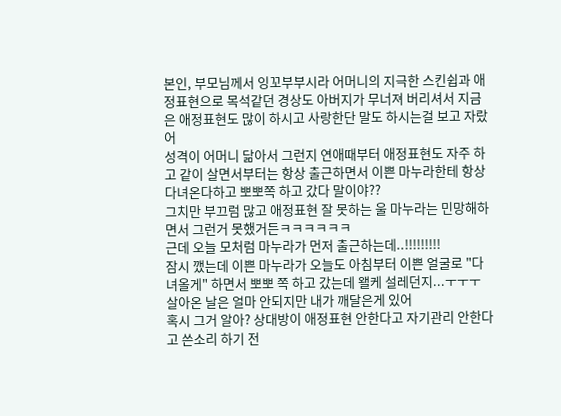본인, 부모님께서 잉꼬부부시라 어머니의 지극한 스킨쉽과 애정표현으로 목석같던 경상도 아버지가 무너져 버리셔서 지금은 애정표현도 많이 하시고 사랑한단 말도 하시는걸 보고 자랐어
성격이 어머니 닮아서 그런지 연애때부터 애정표현도 자주 하고 같이 살면서부터는 항상 출근하면서 이쁜 마누라한테 항상 다녀온다하고 뽀뽀쪽 하고 갔다 말이야??
그치만 부끄럼 많고 애정표현 잘 못하는 울 마누라는 민망해하면서 그런거 못했거든ㅋㅋㅋㅋㅋㅋ
근데 오늘 모처럼 마누라가 먼저 출근하는데..!!!!!!!!!
잠시 깼는데 이쁜 마누라가 오늘도 아침부터 이쁜 얼굴로 "다녀올게" 하면서 뽀뽀 쪽 하고 갔는데 왤케 설레던지...ㅜㅜㅜ
살아온 날은 얼마 안되지만 내가 깨달은게 있어
혹시 그거 알아? 상대방이 애정표현 안한다고 자기관리 안한다고 쓴소리 하기 전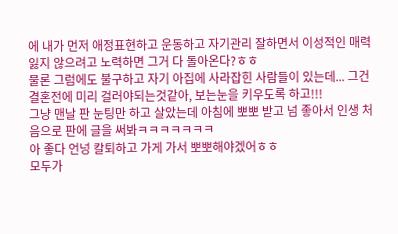에 내가 먼저 애정표현하고 운동하고 자기관리 잘하면서 이성적인 매력 잃지 않으려고 노력하면 그거 다 돌아온다?ㅎㅎ
물론 그럼에도 불구하고 자기 아집에 사라잡힌 사람들이 있는데... 그건 결혼전에 미리 걸러야되는것같아, 보는눈을 키우도록 하고!!!
그냥 맨날 판 눈팅만 하고 살았는데 아침에 뽀뽀 받고 넘 좋아서 인생 처음으로 판에 글을 써봐ㅋㅋㅋㅋㅋㅋㅋ
아 좋다 언넝 칼퇴하고 가게 가서 뽀뽀해야겠어ㅎㅎ
모두가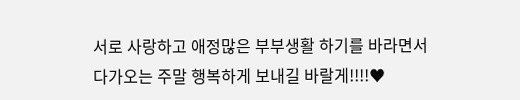서로 사랑하고 애정많은 부부생활 하기를 바라면서 다가오는 주말 행복하게 보내길 바랄게!!!!♥